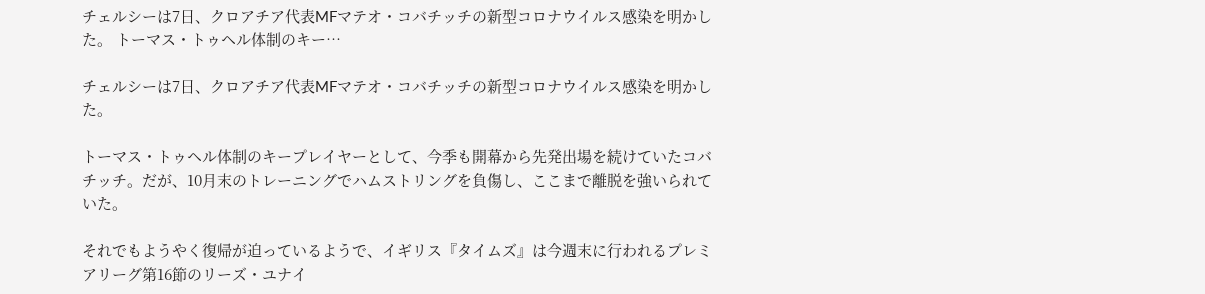チェルシーは7日、クロアチア代表MFマテオ・コバチッチの新型コロナウイルス感染を明かした。 トーマス・トゥヘル体制のキー…

チェルシーは7日、クロアチア代表MFマテオ・コバチッチの新型コロナウイルス感染を明かした。

トーマス・トゥヘル体制のキープレイヤーとして、今季も開幕から先発出場を続けていたコバチッチ。だが、10月末のトレーニングでハムストリングを負傷し、ここまで離脱を強いられていた。

それでもようやく復帰が迫っているようで、イギリス『タイムズ』は今週末に行われるプレミアリーグ第16節のリーズ・ユナイ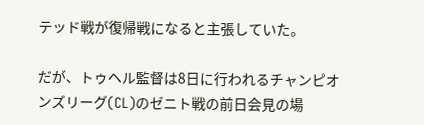テッド戦が復帰戦になると主張していた。

だが、トゥヘル監督は8日に行われるチャンピオンズリーグ(CL)のゼニト戦の前日会見の場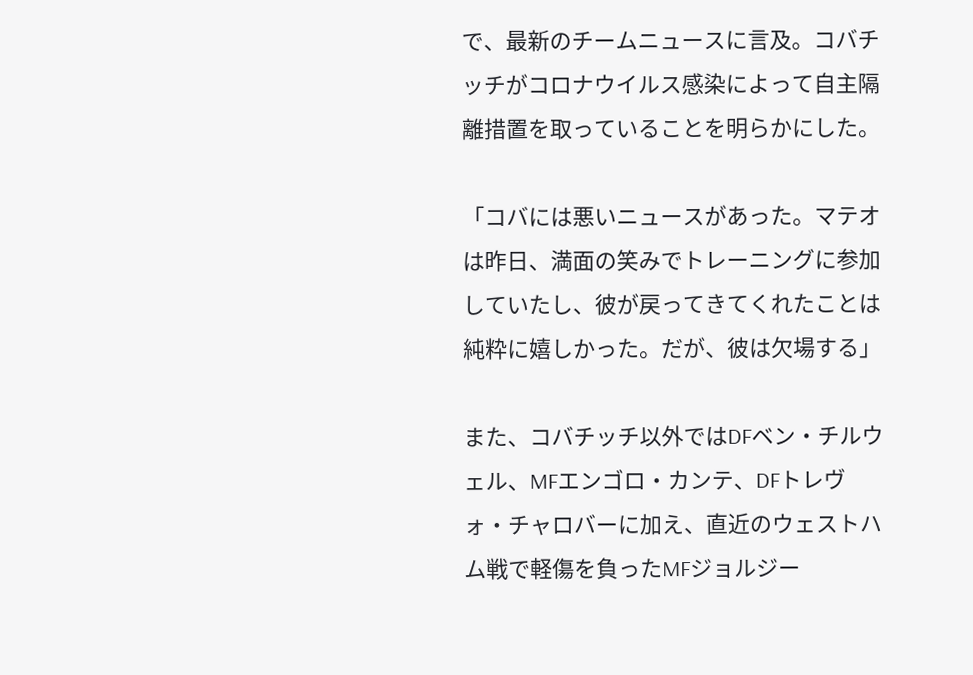で、最新のチームニュースに言及。コバチッチがコロナウイルス感染によって自主隔離措置を取っていることを明らかにした。

「コバには悪いニュースがあった。マテオは昨日、満面の笑みでトレーニングに参加していたし、彼が戻ってきてくれたことは純粋に嬉しかった。だが、彼は欠場する」

また、コバチッチ以外ではDFベン・チルウェル、MFエンゴロ・カンテ、DFトレヴォ・チャロバーに加え、直近のウェストハム戦で軽傷を負ったMFジョルジー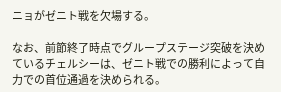ニョがゼニト戦を欠場する。

なお、前節終了時点でグループステージ突破を決めているチェルシーは、ゼニト戦での勝利によって自力での首位通過を決められる。